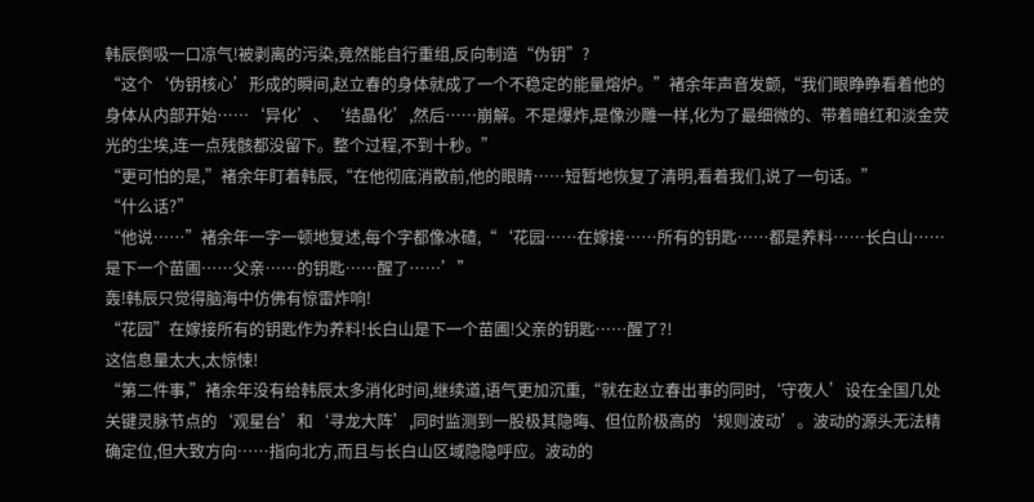韩辰倒吸一口凉气!被剥离的污染,竟然能自行重组,反向制造“伪钥”?
“这个‘伪钥核心’形成的瞬间,赵立春的身体就成了一个不稳定的能量熔炉。”褚余年声音发颤,“我们眼睁睁看着他的身体从内部开始……‘异化’、‘结晶化’,然后……崩解。不是爆炸,是像沙雕一样,化为了最细微的、带着暗红和淡金荧光的尘埃,连一点残骸都没留下。整个过程,不到十秒。”
“更可怕的是,”褚余年盯着韩辰,“在他彻底消散前,他的眼睛……短暂地恢复了清明,看着我们,说了一句话。”
“什么话?”
“他说……”褚余年一字一顿地复述,每个字都像冰碴,“‘花园……在嫁接……所有的钥匙……都是养料……长白山……是下一个苗圃……父亲……的钥匙……醒了……’”
轰!韩辰只觉得脑海中仿佛有惊雷炸响!
“花园”在嫁接所有的钥匙作为养料!长白山是下一个苗圃!父亲的钥匙……醒了?!
这信息量太大,太惊悚!
“第二件事,”褚余年没有给韩辰太多消化时间,继续道,语气更加沉重,“就在赵立春出事的同时,‘守夜人’设在全国几处关键灵脉节点的‘观星台’和‘寻龙大阵’,同时监测到一股极其隐晦、但位阶极高的‘规则波动’。波动的源头无法精确定位,但大致方向……指向北方,而且与长白山区域隐隐呼应。波动的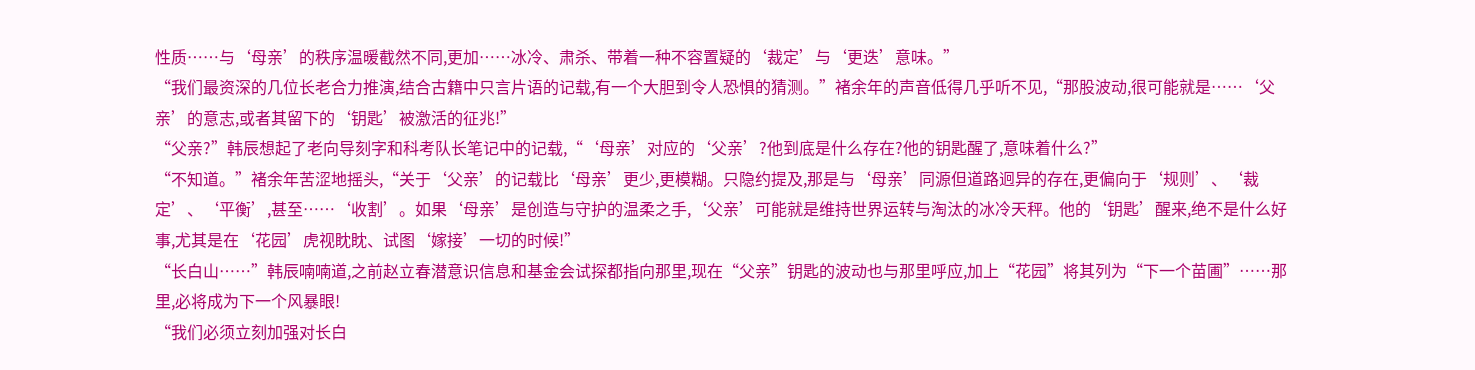性质……与‘母亲’的秩序温暖截然不同,更加……冰冷、肃杀、带着一种不容置疑的‘裁定’与‘更迭’意味。”
“我们最资深的几位长老合力推演,结合古籍中只言片语的记载,有一个大胆到令人恐惧的猜测。”褚余年的声音低得几乎听不见,“那股波动,很可能就是……‘父亲’的意志,或者其留下的‘钥匙’被激活的征兆!”
“父亲?”韩辰想起了老向导刻字和科考队长笔记中的记载,“‘母亲’对应的‘父亲’?他到底是什么存在?他的钥匙醒了,意味着什么?”
“不知道。”褚余年苦涩地摇头,“关于‘父亲’的记载比‘母亲’更少,更模糊。只隐约提及,那是与‘母亲’同源但道路迥异的存在,更偏向于‘规则’、‘裁定’、‘平衡’,甚至……‘收割’。如果‘母亲’是创造与守护的温柔之手,‘父亲’可能就是维持世界运转与淘汰的冰冷天秤。他的‘钥匙’醒来,绝不是什么好事,尤其是在‘花园’虎视眈眈、试图‘嫁接’一切的时候!”
“长白山……”韩辰喃喃道,之前赵立春潜意识信息和基金会试探都指向那里,现在“父亲”钥匙的波动也与那里呼应,加上“花园”将其列为“下一个苗圃”……那里,必将成为下一个风暴眼!
“我们必须立刻加强对长白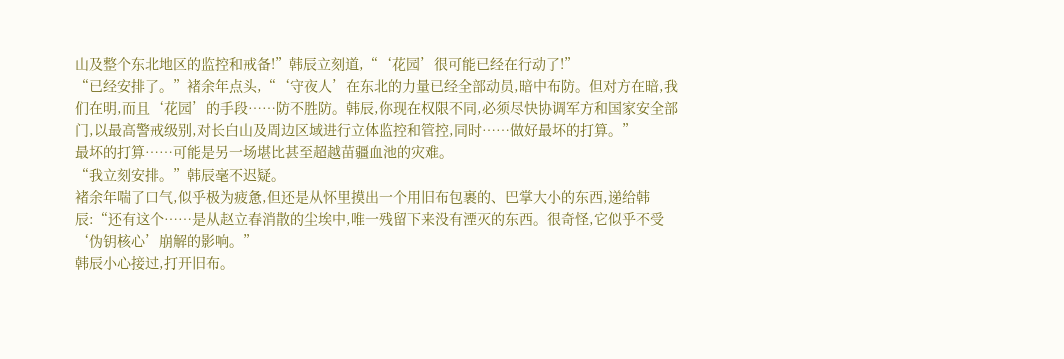山及整个东北地区的监控和戒备!”韩辰立刻道,“‘花园’很可能已经在行动了!”
“已经安排了。”褚余年点头,“‘守夜人’在东北的力量已经全部动员,暗中布防。但对方在暗,我们在明,而且‘花园’的手段……防不胜防。韩辰,你现在权限不同,必须尽快协调军方和国家安全部门,以最高警戒级别,对长白山及周边区域进行立体监控和管控,同时……做好最坏的打算。”
最坏的打算……可能是另一场堪比甚至超越苗疆血池的灾难。
“我立刻安排。”韩辰毫不迟疑。
褚余年喘了口气,似乎极为疲惫,但还是从怀里摸出一个用旧布包裹的、巴掌大小的东西,递给韩辰:“还有这个……是从赵立春消散的尘埃中,唯一残留下来没有湮灭的东西。很奇怪,它似乎不受‘伪钥核心’崩解的影响。”
韩辰小心接过,打开旧布。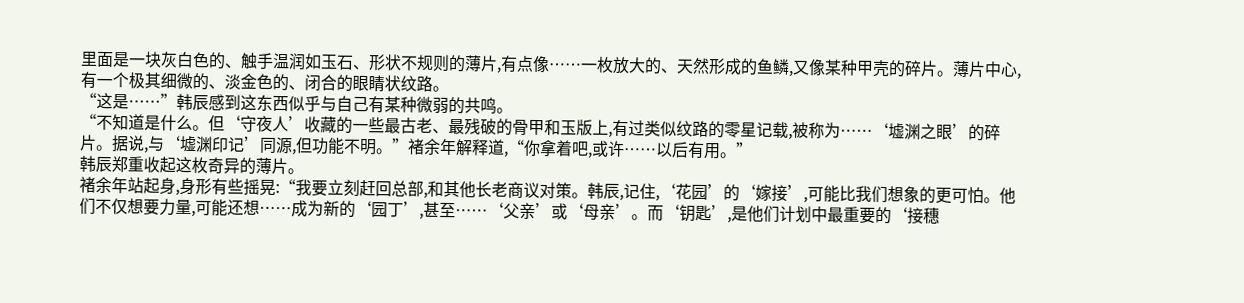里面是一块灰白色的、触手温润如玉石、形状不规则的薄片,有点像……一枚放大的、天然形成的鱼鳞,又像某种甲壳的碎片。薄片中心,有一个极其细微的、淡金色的、闭合的眼睛状纹路。
“这是……”韩辰感到这东西似乎与自己有某种微弱的共鸣。
“不知道是什么。但‘守夜人’收藏的一些最古老、最残破的骨甲和玉版上,有过类似纹路的零星记载,被称为……‘墟渊之眼’的碎片。据说,与‘墟渊印记’同源,但功能不明。”褚余年解释道,“你拿着吧,或许……以后有用。”
韩辰郑重收起这枚奇异的薄片。
褚余年站起身,身形有些摇晃:“我要立刻赶回总部,和其他长老商议对策。韩辰,记住,‘花园’的‘嫁接’,可能比我们想象的更可怕。他们不仅想要力量,可能还想……成为新的‘园丁’,甚至……‘父亲’或‘母亲’。而‘钥匙’,是他们计划中最重要的‘接穗